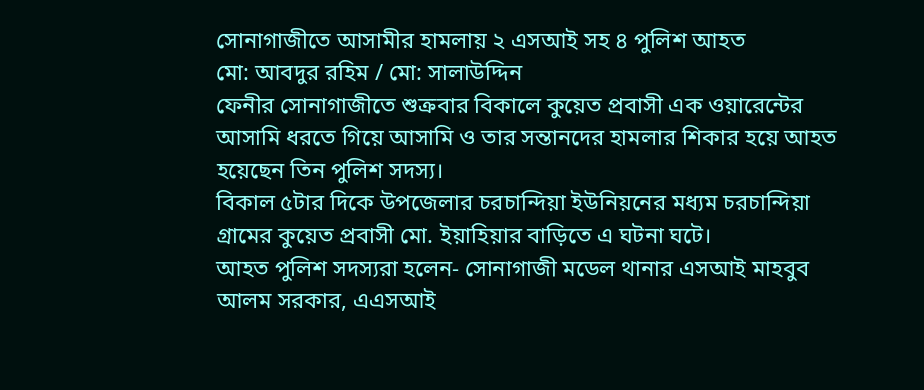সোনাগাজীতে আসামীর হামলায় ২ এসআই সহ ৪ পুলিশ আহত
মো: আবদুর রহিম / মো: সালাউদ্দিন
ফেনীর সোনাগাজীতে শুক্রবার বিকালে কুয়েত প্রবাসী এক ওয়ারেন্টের আসামি ধরতে গিয়ে আসামি ও তার সন্তানদের হামলার শিকার হয়ে আহত হয়েছেন তিন পুলিশ সদস্য।
বিকাল ৫টার দিকে উপজেলার চরচান্দিয়া ইউনিয়নের মধ্যম চরচান্দিয়া গ্রামের কুয়েত প্রবাসী মো. ইয়াহিয়ার বাড়িতে এ ঘটনা ঘটে।
আহত পুলিশ সদস্যরা হলেন- সোনাগাজী মডেল থানার এসআই মাহবুব আলম সরকার, এএসআই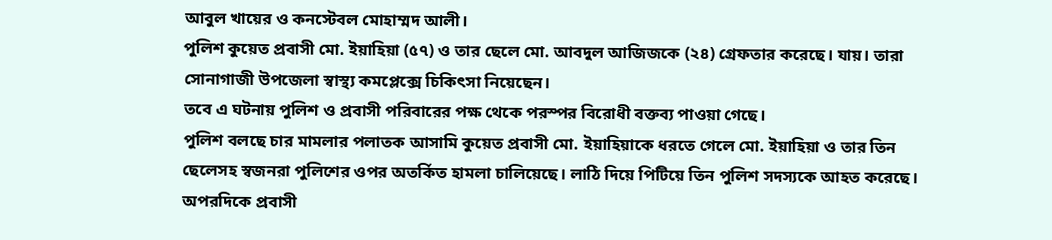আবুল খায়ের ও কনস্টেবল মোহাম্মদ আলী।
পুলিশ কুয়েত প্রবাসী মো. ইয়াহিয়া (৫৭) ও তার ছেলে মো. আবদুল আজিজকে (২৪) গ্রেফতার করেছে। যায়। তারা সোনাগাজী উপজেলা স্বাস্থ্য কমপ্লেক্সে চিকিৎসা নিয়েছেন।
তবে এ ঘটনায় পুলিশ ও প্রবাসী পরিবারের পক্ষ থেকে পরস্পর বিরোধী বক্তব্য পাওয়া গেছে।
পুলিশ বলছে চার মামলার পলাতক আসামি কুয়েত প্রবাসী মো. ইয়াহিয়াকে ধরতে গেলে মো. ইয়াহিয়া ও তার তিন ছেলেসহ স্বজনরা পুলিশের ওপর অতর্কিত হামলা চালিয়েছে। লাঠি দিয়ে পিটিয়ে তিন পুলিশ সদস্যকে আহত করেছে।
অপরদিকে প্রবাসী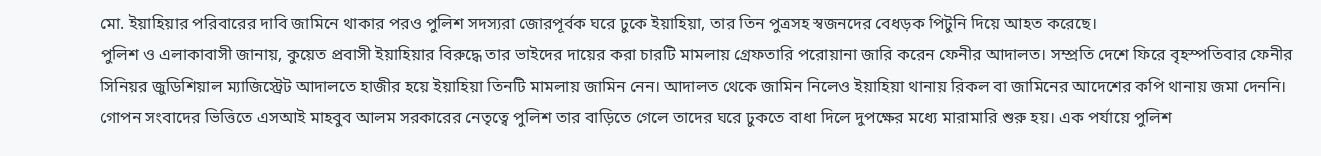মো. ইয়াহিয়ার পরিবারের দাবি জামিনে থাকার পরও পুলিশ সদস্যরা জোরপূর্বক ঘরে ঢুকে ইয়াহিয়া, তার তিন পুত্রসহ স্বজনদের বেধড়ক পিটুনি দিয়ে আহত করেছে।
পুলিশ ও এলাকাবাসী জানায়, কুয়েত প্রবাসী ইয়াহিয়ার বিরুদ্ধে তার ভাইদের দায়ের করা চারটি মামলায় গ্রেফতারি পরোয়ানা জারি করেন ফেনীর আদালত। সম্প্রতি দেশে ফিরে বৃহস্পতিবার ফেনীর সিনিয়র জুডিশিয়াল ম্যাজিস্ট্রেট আদালতে হাজীর হয়ে ইয়াহিয়া তিনটি মামলায় জামিন নেন। আদালত থেকে জামিন নিলেও ইয়াহিয়া থানায় রিকল বা জামিনের আদেশের কপি থানায় জমা দেননি।
গোপন সংবাদের ভিত্তিতে এসআই মাহবুব আলম সরকারের নেতৃত্বে পুলিশ তার বাড়িতে গেলে তাদের ঘরে ঢুকতে বাধা দিলে দুপক্ষের মধ্যে মারামারি শুরু হয়। এক পর্যায়ে পুলিশ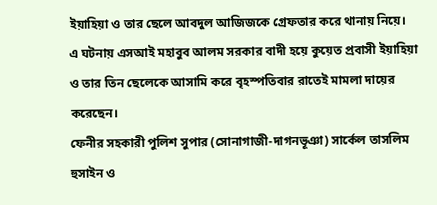ইয়াহিয়া ও তার ছেলে আবদুল আজিজকে গ্রেফতার করে থানায় নিয়ে।
এ ঘটনায় এসআই মহাবুব আলম সরকার বাদী হয়ে কুয়েত প্রবাসী ইয়াহিয়া ও তার তিন ছেলেকে আসামি করে বৃহস্পতিবার রাতেই মামলা দায়ের করেছেন।
ফেনীর সহকারী পুলিশ সুপার (সোনাগাজী-দাগনভূঞা) সার্কেল তাসলিম হুসাইন ও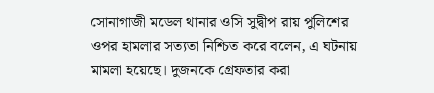সোনাগাজী মডেল থানার ওসি সুদ্বীপ রায় পুলিশের ওপর হামলার সত্যতা নিশ্চিত করে বলেন, এ ঘটনায় মামলা হয়েছে। দুজনকে গ্রেফতার করা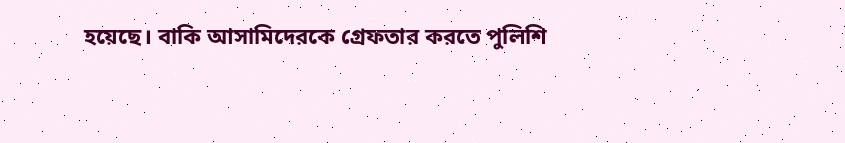হয়েছে। বাকি আসামিদেরকে গ্রেফতার করতে পুলিশি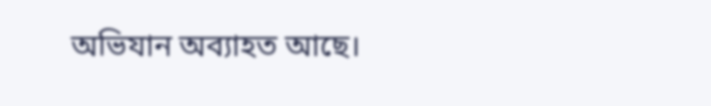অভিযান অব্যাহত আছে।